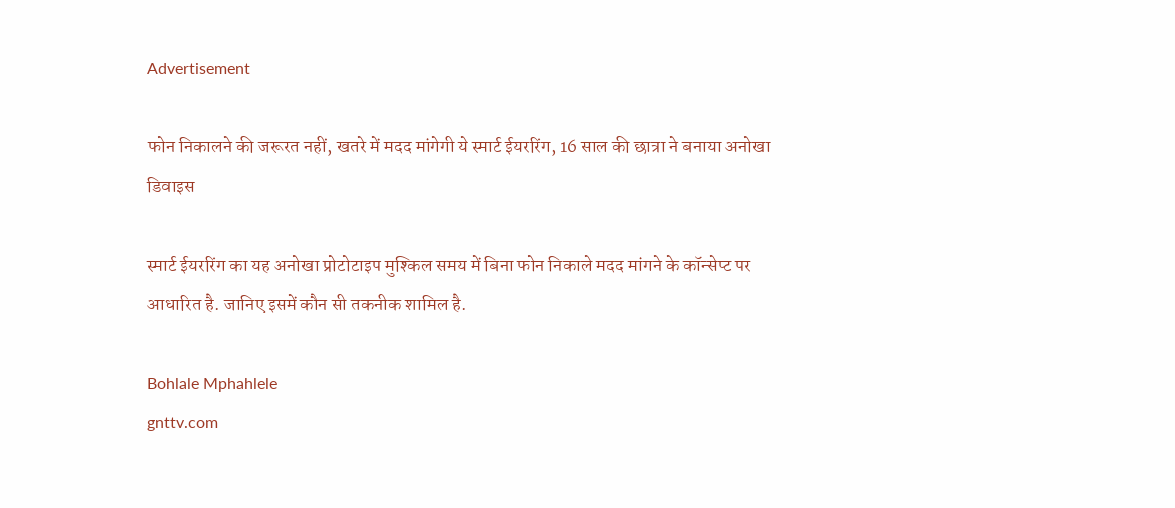Advertisement

फोन निकालने की जरूरत नहीं, खतरे में मदद मांगेगी ये स्मार्ट ईयररिंग, 16 साल की छात्रा ने बनाया अनोखा डिवाइस

स्मार्ट ईयररिंग का यह अनोखा प्रोटोटाइप मुश्किल समय में बिना फोन निकाले मदद मांगने के कॉन्सेप्ट पर आधारित है. जानिए इसमें कौन सी तकनीक शामिल है.

Bohlale Mphahlele
gnttv.com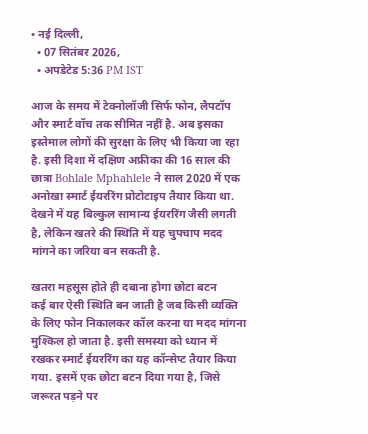• नई दिल्ली,
  • 07 सितंबर 2026,
  • अपडेटेड 5:36 PM IST

आज के समय में टेक्नोलॉजी सिर्फ फोन, लैपटॉप और स्मार्ट वॉच तक सीमित नहीं है. अब इसका इस्तेमाल लोगों की सुरक्षा के लिए भी किया जा रहा है. इसी दिशा में दक्षिण अफ्रीका की 16 साल की छात्रा Bohlale Mphahlele ने साल 2020 में एक अनोखा स्मार्ट ईयररिंग प्रोटोटाइप तैयार किया था. देखने में यह बिल्कुल सामान्य ईयररिंग जैसी लगती है, लेकिन खतरे की स्थिति में यह चुपचाप मदद मांगने का जरिया बन सकती है.

खतरा महसूस होते ही दबाना होगा छोटा बटन
कई बार ऐसी स्थिति बन जाती है जब किसी व्यक्ति के लिए फोन निकालकर कॉल करना या मदद मांगना मुश्किल हो जाता है. इसी समस्या को ध्यान में रखकर स्मार्ट ईयररिंग का यह कॉन्सेप्ट तैयार किया गया. इसमें एक छोटा बटन दिया गया है, जिसे जरूरत पड़ने पर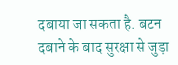दबाया जा सकता है. बटन दबाने के बाद सुरक्षा से जुड़ा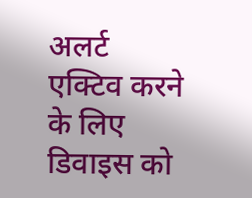अलर्ट एक्टिव करने के लिए डिवाइस को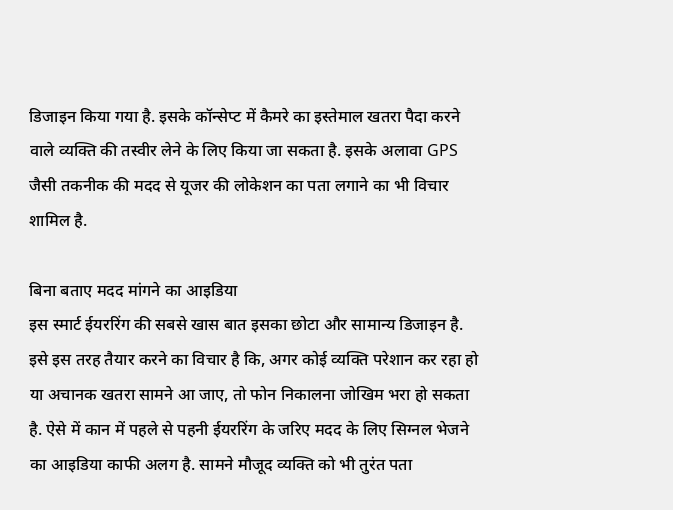डिजाइन किया गया है. इसके कॉन्सेप्ट में कैमरे का इस्तेमाल खतरा पैदा करने वाले व्यक्ति की तस्वीर लेने के लिए किया जा सकता है. इसके अलावा GPS जैसी तकनीक की मदद से यूजर की लोकेशन का पता लगाने का भी विचार शामिल है.

बिना बताए मदद मांगने का आइडिया
इस स्मार्ट ईयररिंग की सबसे खास बात इसका छोटा और सामान्य डिजाइन है. इसे इस तरह तैयार करने का विचार है कि, अगर कोई व्यक्ति परेशान कर रहा हो या अचानक खतरा सामने आ जाए, तो फोन निकालना जोखिम भरा हो सकता है. ऐसे में कान में पहले से पहनी ईयररिंग के जरिए मदद के लिए सिग्नल भेजने का आइडिया काफी अलग है. सामने मौजूद व्यक्ति को भी तुरंत पता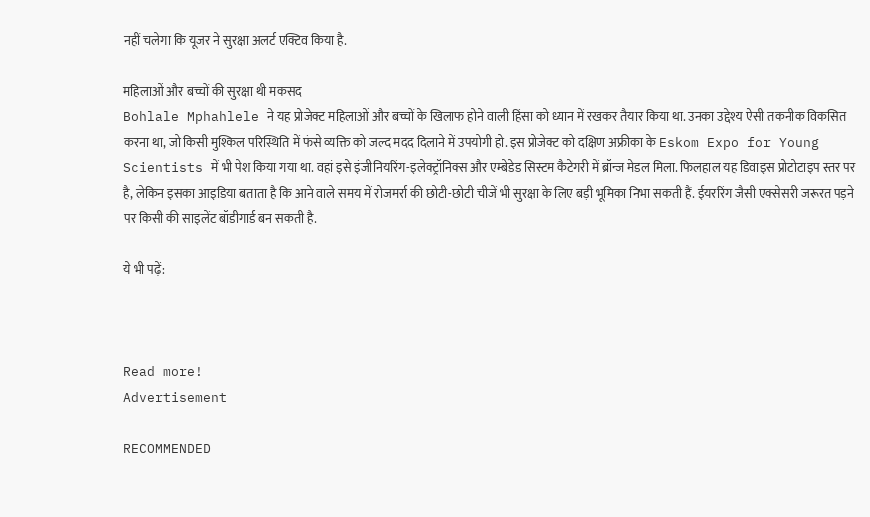नहीं चलेगा कि यूजर ने सुरक्षा अलर्ट एक्टिव किया है.

महिलाओं और बच्चों की सुरक्षा थी मकसद
Bohlale Mphahlele ने यह प्रोजेक्ट महिलाओं और बच्चों के खिलाफ होने वाली हिंसा को ध्यान में रखकर तैयार किया था. उनका उद्देश्य ऐसी तकनीक विकसित करना था, जो किसी मुश्किल परिस्थिति में फंसे व्यक्ति को जल्द मदद दिलाने में उपयोगी हो. इस प्रोजेक्ट को दक्षिण अफ्रीका के Eskom Expo for Young Scientists में भी पेश किया गया था. वहां इसे इंजीनियरिंग-इलेक्ट्रॉनिक्स और एम्बेडेड सिस्टम कैटेगरी में ब्रॉन्ज मेडल मिला. फिलहाल यह डिवाइस प्रोटोटाइप स्तर पर है, लेकिन इसका आइडिया बताता है कि आने वाले समय में रोजमर्रा की छोटी-छोटी चीजें भी सुरक्षा के लिए बड़ी भूमिका निभा सकती हैं. ईयररिंग जैसी एक्सेसरी जरूरत पड़ने पर किसी की साइलेंट बॉडीगार्ड बन सकती है.

ये भी पढ़ें:



Read more!
Advertisement

RECOMMENDED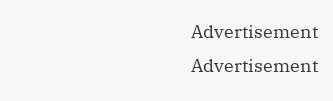Advertisement
Advertisement